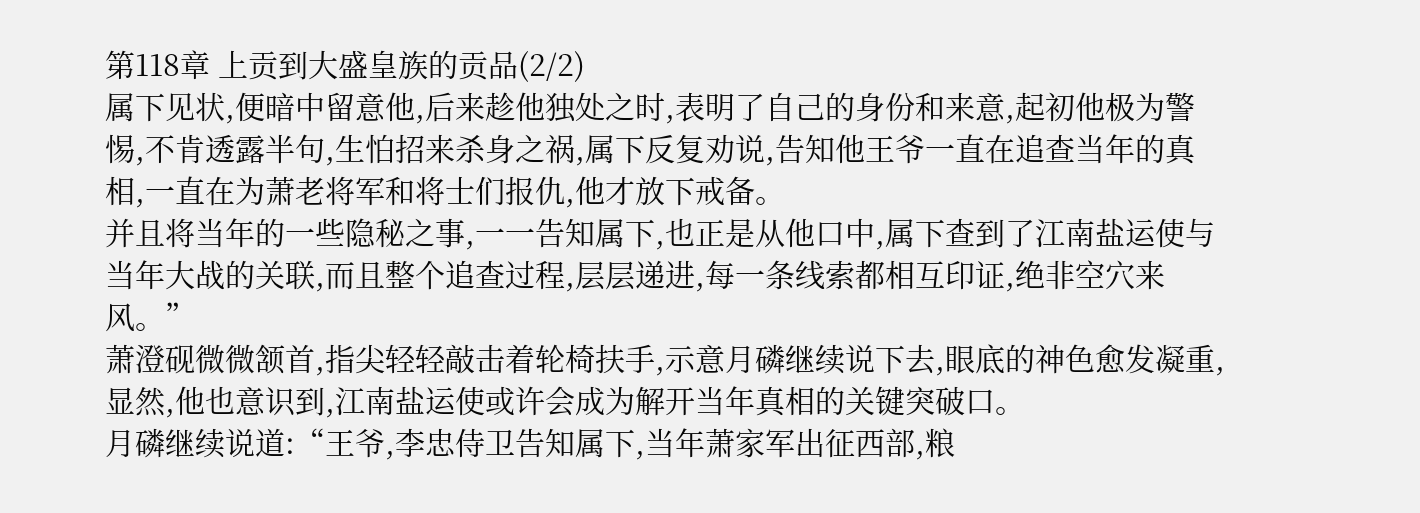第118章 上贡到大盛皇族的贡品(2/2)
属下见状,便暗中留意他,后来趁他独处之时,表明了自己的身份和来意,起初他极为警惕,不肯透露半句,生怕招来杀身之祸,属下反复劝说,告知他王爷一直在追查当年的真相,一直在为萧老将军和将士们报仇,他才放下戒备。
并且将当年的一些隐秘之事,一一告知属下,也正是从他口中,属下查到了江南盐运使与当年大战的关联,而且整个追查过程,层层递进,每一条线索都相互印证,绝非空穴来风。”
萧澄砚微微颔首,指尖轻轻敲击着轮椅扶手,示意月磷继续说下去,眼底的神色愈发凝重,显然,他也意识到,江南盐运使或许会成为解开当年真相的关键突破口。
月磷继续说道:“王爷,李忠侍卫告知属下,当年萧家军出征西部,粮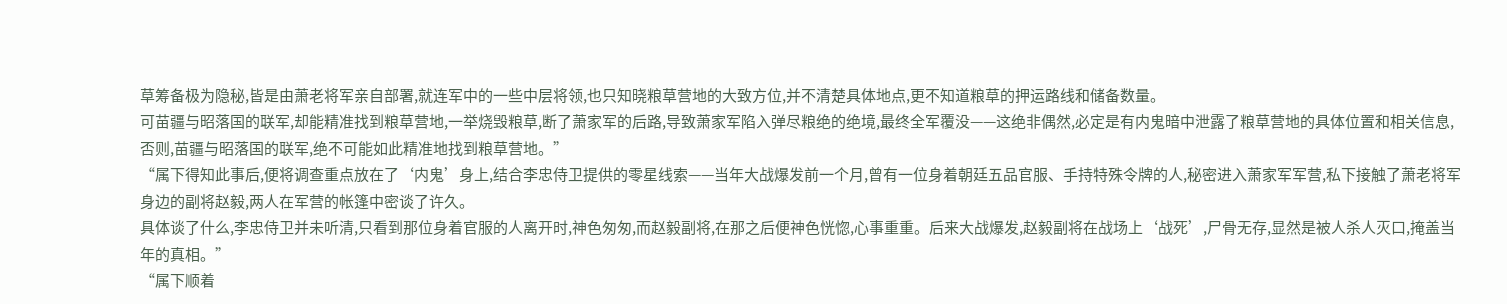草筹备极为隐秘,皆是由萧老将军亲自部署,就连军中的一些中层将领,也只知晓粮草营地的大致方位,并不清楚具体地点,更不知道粮草的押运路线和储备数量。
可苗疆与昭落国的联军,却能精准找到粮草营地,一举烧毁粮草,断了萧家军的后路,导致萧家军陷入弹尽粮绝的绝境,最终全军覆没——这绝非偶然,必定是有内鬼暗中泄露了粮草营地的具体位置和相关信息,否则,苗疆与昭落国的联军,绝不可能如此精准地找到粮草营地。”
“属下得知此事后,便将调查重点放在了‘内鬼’身上,结合李忠侍卫提供的零星线索——当年大战爆发前一个月,曾有一位身着朝廷五品官服、手持特殊令牌的人,秘密进入萧家军军营,私下接触了萧老将军身边的副将赵毅,两人在军营的帐篷中密谈了许久。
具体谈了什么,李忠侍卫并未听清,只看到那位身着官服的人离开时,神色匆匆,而赵毅副将,在那之后便神色恍惚,心事重重。后来大战爆发,赵毅副将在战场上‘战死’,尸骨无存,显然是被人杀人灭口,掩盖当年的真相。”
“属下顺着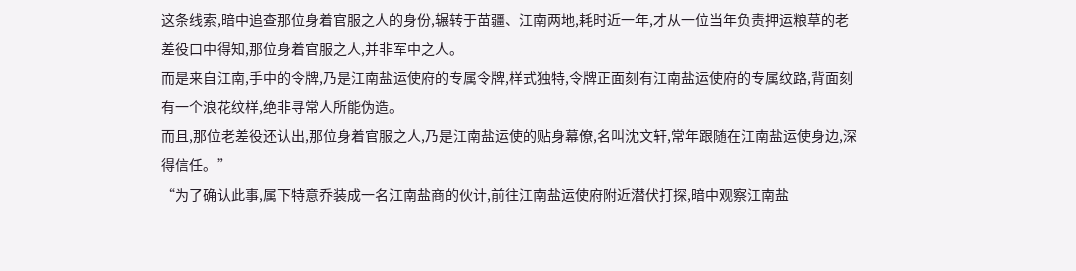这条线索,暗中追查那位身着官服之人的身份,辗转于苗疆、江南两地,耗时近一年,才从一位当年负责押运粮草的老差役口中得知,那位身着官服之人,并非军中之人。
而是来自江南,手中的令牌,乃是江南盐运使府的专属令牌,样式独特,令牌正面刻有江南盐运使府的专属纹路,背面刻有一个浪花纹样,绝非寻常人所能伪造。
而且,那位老差役还认出,那位身着官服之人,乃是江南盐运使的贴身幕僚,名叫沈文轩,常年跟随在江南盐运使身边,深得信任。”
“为了确认此事,属下特意乔装成一名江南盐商的伙计,前往江南盐运使府附近潜伏打探,暗中观察江南盐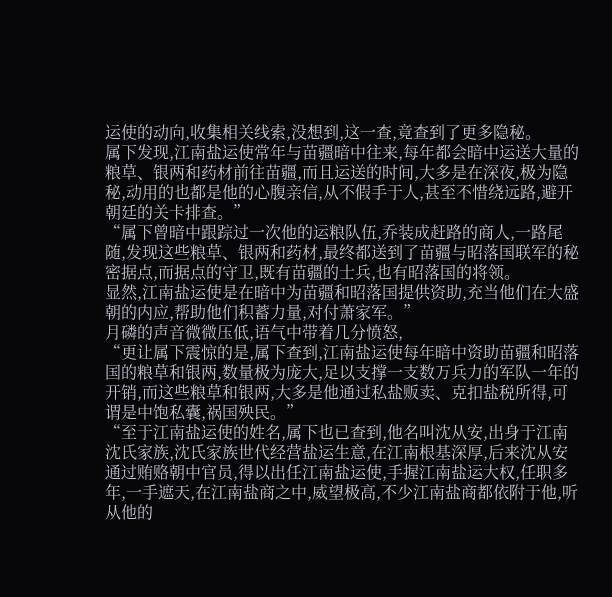运使的动向,收集相关线索,没想到,这一查,竟查到了更多隐秘。
属下发现,江南盐运使常年与苗疆暗中往来,每年都会暗中运送大量的粮草、银两和药材前往苗疆,而且运送的时间,大多是在深夜,极为隐秘,动用的也都是他的心腹亲信,从不假手于人,甚至不惜绕远路,避开朝廷的关卡排查。”
“属下曾暗中跟踪过一次他的运粮队伍,乔装成赶路的商人,一路尾随,发现这些粮草、银两和药材,最终都送到了苗疆与昭落国联军的秘密据点,而据点的守卫,既有苗疆的士兵,也有昭落国的将领。
显然,江南盐运使是在暗中为苗疆和昭落国提供资助,充当他们在大盛朝的内应,帮助他们积蓄力量,对付萧家军。”
月磷的声音微微压低,语气中带着几分愤怒,
“更让属下震惊的是,属下查到,江南盐运使每年暗中资助苗疆和昭落国的粮草和银两,数量极为庞大,足以支撑一支数万兵力的军队一年的开销,而这些粮草和银两,大多是他通过私盐贩卖、克扣盐税所得,可谓是中饱私囊,祸国殃民。”
“至于江南盐运使的姓名,属下也已查到,他名叫沈从安,出身于江南沈氏家族,沈氏家族世代经营盐运生意,在江南根基深厚,后来沈从安通过贿赂朝中官员,得以出任江南盐运使,手握江南盐运大权,任职多年,一手遮天,在江南盐商之中,威望极高,不少江南盐商都依附于他,听从他的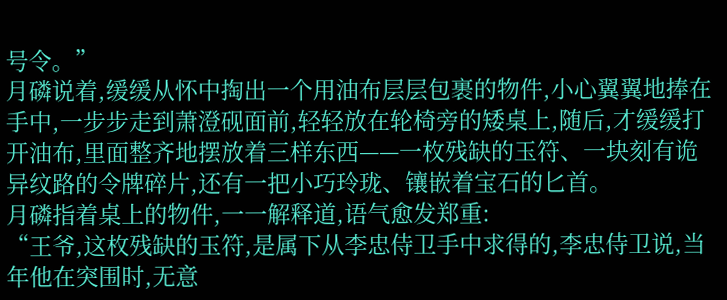号令。”
月磷说着,缓缓从怀中掏出一个用油布层层包裹的物件,小心翼翼地捧在手中,一步步走到萧澄砚面前,轻轻放在轮椅旁的矮桌上,随后,才缓缓打开油布,里面整齐地摆放着三样东西——一枚残缺的玉符、一块刻有诡异纹路的令牌碎片,还有一把小巧玲珑、镶嵌着宝石的匕首。
月磷指着桌上的物件,一一解释道,语气愈发郑重:
“王爷,这枚残缺的玉符,是属下从李忠侍卫手中求得的,李忠侍卫说,当年他在突围时,无意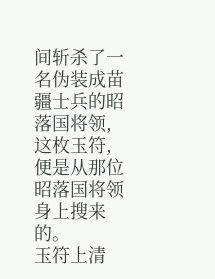间斩杀了一名伪装成苗疆士兵的昭落国将领,这枚玉符,便是从那位昭落国将领身上搜来的。
玉符上清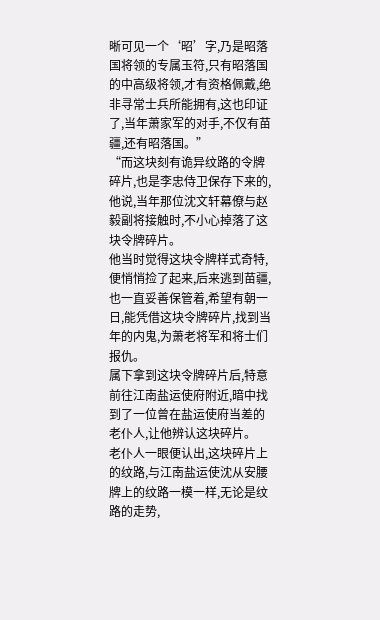晰可见一个‘昭’字,乃是昭落国将领的专属玉符,只有昭落国的中高级将领,才有资格佩戴,绝非寻常士兵所能拥有,这也印证了,当年萧家军的对手,不仅有苗疆,还有昭落国。”
“而这块刻有诡异纹路的令牌碎片,也是李忠侍卫保存下来的,他说,当年那位沈文轩幕僚与赵毅副将接触时,不小心掉落了这块令牌碎片。
他当时觉得这块令牌样式奇特,便悄悄捡了起来,后来逃到苗疆,也一直妥善保管着,希望有朝一日,能凭借这块令牌碎片,找到当年的内鬼,为萧老将军和将士们报仇。
属下拿到这块令牌碎片后,特意前往江南盐运使府附近,暗中找到了一位曾在盐运使府当差的老仆人,让他辨认这块碎片。
老仆人一眼便认出,这块碎片上的纹路,与江南盐运使沈从安腰牌上的纹路一模一样,无论是纹路的走势,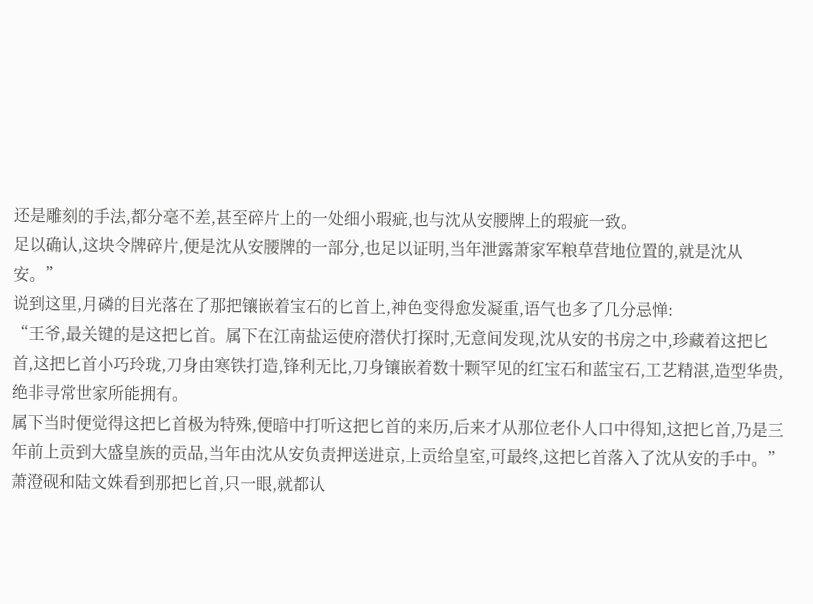还是雕刻的手法,都分毫不差,甚至碎片上的一处细小瑕疵,也与沈从安腰牌上的瑕疵一致。
足以确认,这块令牌碎片,便是沈从安腰牌的一部分,也足以证明,当年泄露萧家军粮草营地位置的,就是沈从安。”
说到这里,月磷的目光落在了那把镶嵌着宝石的匕首上,神色变得愈发凝重,语气也多了几分忌惮:
“王爷,最关键的是这把匕首。属下在江南盐运使府潜伏打探时,无意间发现,沈从安的书房之中,珍藏着这把匕首,这把匕首小巧玲珑,刀身由寒铁打造,锋利无比,刀身镶嵌着数十颗罕见的红宝石和蓝宝石,工艺精湛,造型华贵,绝非寻常世家所能拥有。
属下当时便觉得这把匕首极为特殊,便暗中打听这把匕首的来历,后来才从那位老仆人口中得知,这把匕首,乃是三年前上贡到大盛皇族的贡品,当年由沈从安负责押送进京,上贡给皇室,可最终,这把匕首落入了沈从安的手中。”
萧澄砚和陆文姝看到那把匕首,只一眼,就都认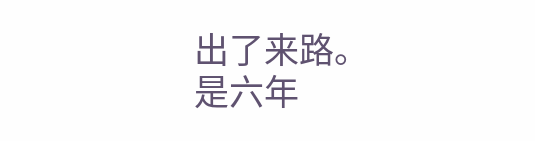出了来路。
是六年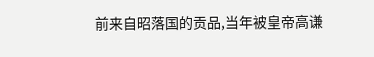前来自昭落国的贡品,当年被皇帝高谦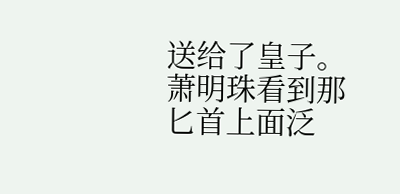送给了皇子。
萧明珠看到那匕首上面泛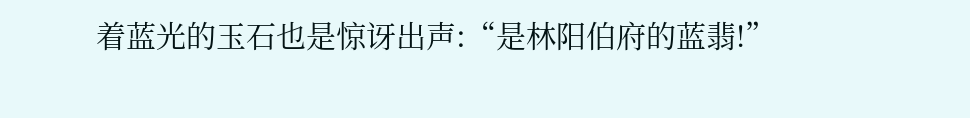着蓝光的玉石也是惊讶出声:“是林阳伯府的蓝翡!”